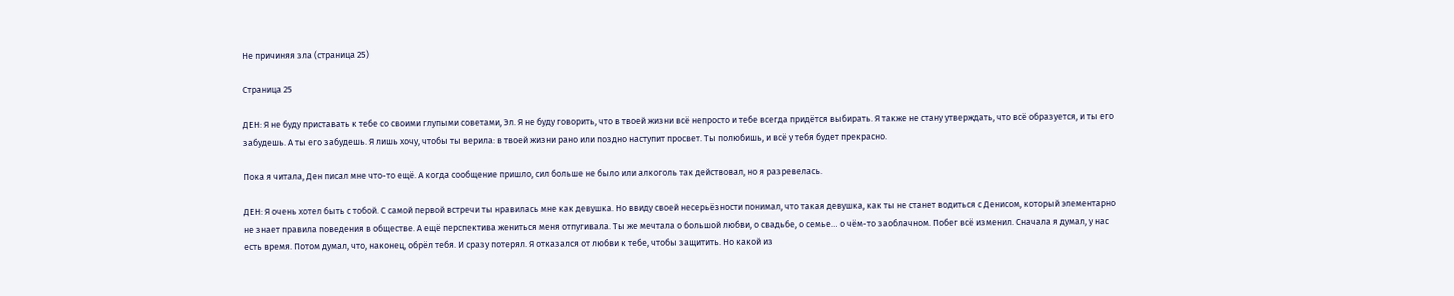Не причиняя зла (страница 25)

Страница 25

ДЕН: Я не буду приставать к тебе со своими глупыми советами, Эл. Я не буду говорить, что в твоей жизни всё непросто и тебе всегда придётся выбирать. Я также не стану утверждать, что всё образуется, и ты его забудешь. А ты его забудешь. Я лишь хочу, чтобы ты верила: в твоей жизни рано или поздно наступит просвет. Ты полюбишь, и всё у тебя будет прекрасно.

Пока я читала, Ден писал мне что-то ещё. А когда сообщение пришло, сил больше не было или алкоголь так действовал, но я разревелась.

ДЕН: Я очень хотел быть с тобой. С самой первой встречи ты нравилась мне как девушка. Но ввиду своей несерьёзности понимал, что такая девушка, как ты не станет водиться с Денисом, который элементарно не знает правила поведения в обществе. А ещё перспектива жениться меня отпугивала. Ты же мечтала о большой любви, о свадьбе, о семье… о чём-то заоблачном. Побег всё изменил. Сначала я думал, у нас есть время. Потом думал, что, наконец, обрёл тебя. И сразу потерял. Я отказался от любви к тебе, чтобы защитить. Но какой из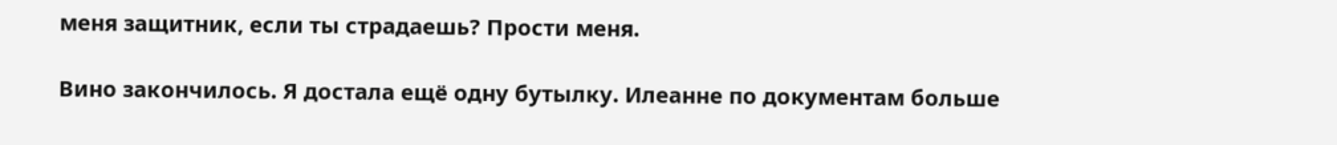меня защитник, если ты страдаешь? Прости меня.

Вино закончилось. Я достала ещё одну бутылку. Илеанне по документам больше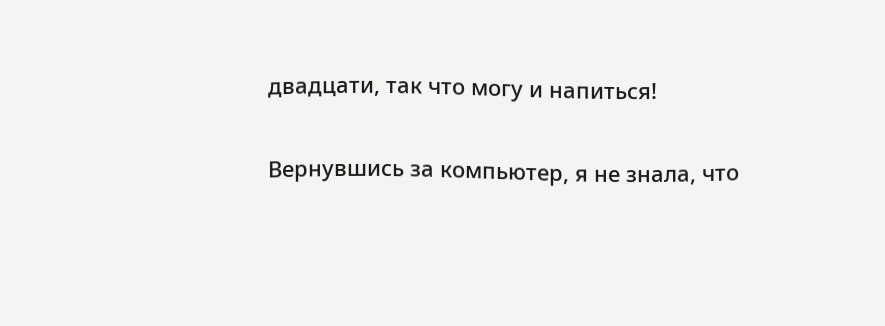двадцати, так что могу и напиться!

Вернувшись за компьютер, я не знала, что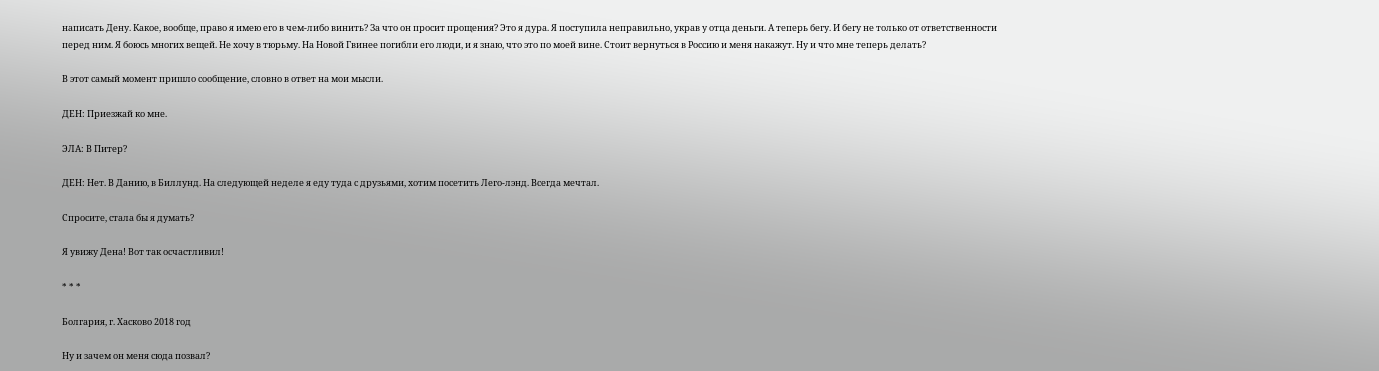написать Дену. Какое, вообще, право я имею его в чем-либо винить? За что он просит прощения? Это я дура. Я поступила неправильно, украв у отца деньги. А теперь бегу. И бегу не только от ответственности перед ним. Я боюсь многих вещей. Не хочу в тюрьму. На Новой Гвинее погибли его люди, и я знаю, что это по моей вине. Стоит вернуться в Россию и меня накажут. Ну и что мне теперь делать?

В этот самый момент пришло сообщение, словно в ответ на мои мысли.

ДЕН: Приезжай ко мне.

ЭЛА: В Питер?

ДЕН: Нет. В Данию, в Биллунд. На следующей неделе я еду туда с друзьями, хотим посетить Лего-лэнд. Всегда мечтал.

Спросите, стала бы я думать?

Я увижу Дена! Вот так осчастливил!

* * *

Болгария, г. Хасково 2018 год

Ну и зачем он меня сюда позвал?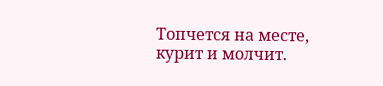Топчется на месте, курит и молчит.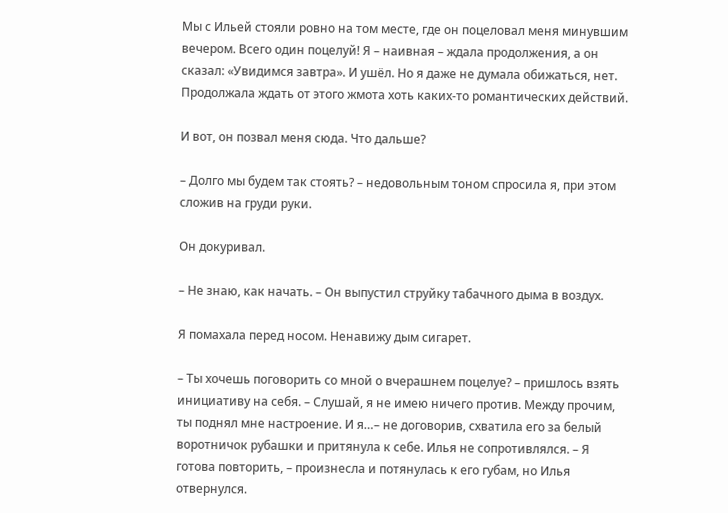Мы с Ильей стояли ровно на том месте, где он поцеловал меня минувшим вечером. Всего один поцелуй! Я – наивная – ждала продолжения, а он сказал: «Увидимся завтра». И ушёл. Но я даже не думала обижаться, нет. Продолжала ждать от этого жмота хоть каких-то романтических действий.

И вот, он позвал меня сюда. Что дальше?

– Долго мы будем так стоять? – недовольным тоном спросила я, при этом сложив на груди руки.

Он докуривал.

– Не знаю, как начать. – Он выпустил струйку табачного дыма в воздух.

Я помахала перед носом. Ненавижу дым сигарет.

– Ты хочешь поговорить со мной о вчерашнем поцелуе? – пришлось взять инициативу на себя. – Слушай, я не имею ничего против. Между прочим, ты поднял мне настроение. И я…– не договорив, схватила его за белый воротничок рубашки и притянула к себе. Илья не сопротивлялся. – Я готова повторить, – произнесла и потянулась к его губам, но Илья отвернулся.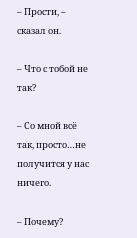– Прости, – сказал он.

– Что с тобой не так?

– Со мной всё так, просто…не получится у нас ничего.

– Почему?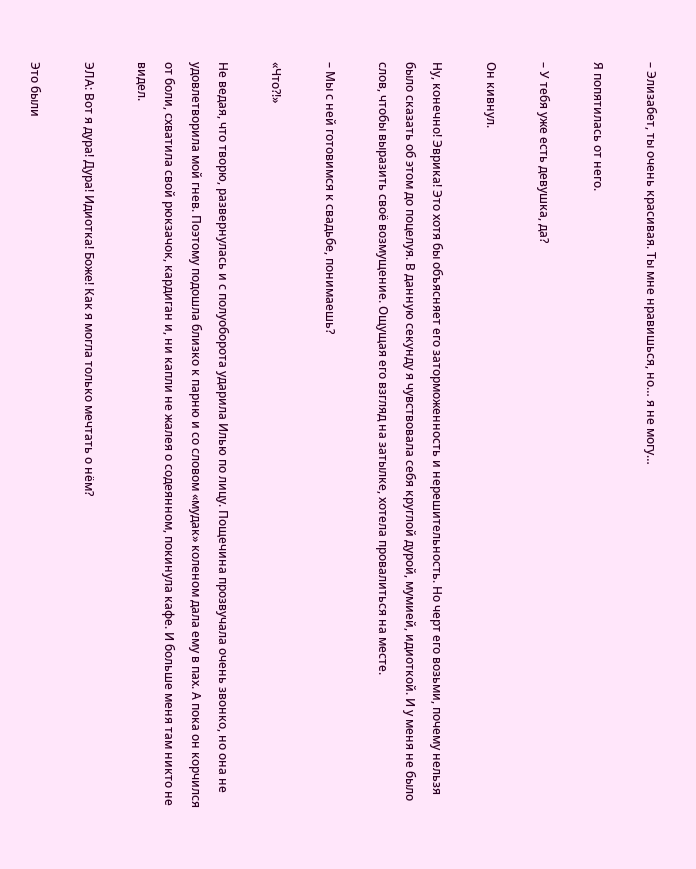– Элизабет, ты очень красивая. Ты мне нравишься, но… я не могу…

Я попятилась от него.

– У тебя уже есть девушка, да?

Он кивнул.

Ну, конечно! Эврика! Это хотя бы объясняет его заторможенность и нерешительность. Но черт его возьми, почему нельзя было сказать об этом до поцелуя. В данную секунду я чувствовала себя круглой дурой, мумией, идиоткой. И у меня не было слов, чтобы выразить своё возмущение. Ощущая его взгляд на затылке, хотела провалиться на месте.

– Мы с ней готовимся к свадьбе, понимаешь?

«Что?!»

Не ведая, что творю, развернулась и с полуоборота ударила Илью по лицу. Пощечина прозвучала очень звонко, но она не удовлетворила мой гнев. Поэтому подошла близко к парню и со словом «мудак» коленом дала ему в пах. А пока он корчился от боли, схватила свой рюкзачок, кардиган и, ни капли не жалея о содеянном, покинула кафе. И больше меня там никто не видел.

ЭЛА: Вот я дура! Дура! Идиотка! Боже! Как я могла только мечтать о нём?

Это были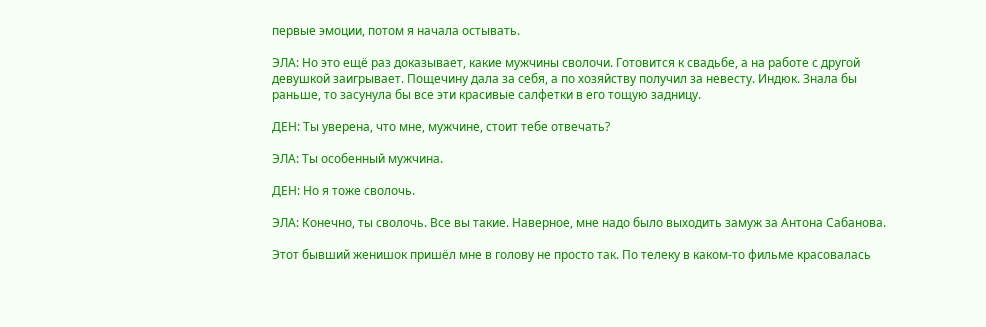первые эмоции, потом я начала остывать.

ЭЛА: Но это ещё раз доказывает, какие мужчины сволочи. Готовится к свадьбе, а на работе с другой девушкой заигрывает. Пощечину дала за себя, а по хозяйству получил за невесту. Индюк. Знала бы раньше, то засунула бы все эти красивые салфетки в его тощую задницу.

ДЕН: Ты уверена, что мне, мужчине, стоит тебе отвечать?

ЭЛА: Ты особенный мужчина.

ДЕН: Но я тоже сволочь.

ЭЛА: Конечно, ты сволочь. Все вы такие. Наверное, мне надо было выходить замуж за Антона Сабанова.

Этот бывший женишок пришёл мне в голову не просто так. По телеку в каком-то фильме красовалась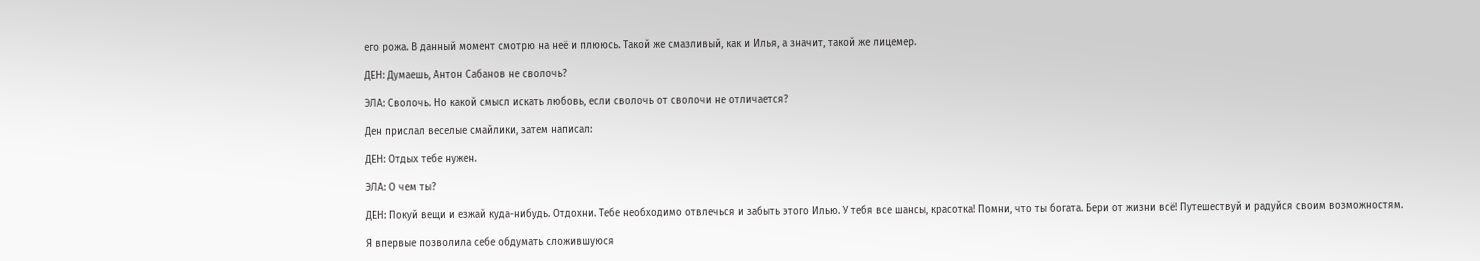его рожа. В данный момент смотрю на неё и плююсь. Такой же смазливый, как и Илья, а значит, такой же лицемер.

ДЕН: Думаешь, Антон Сабанов не сволочь?

ЭЛА: Сволочь. Но какой смысл искать любовь, если сволочь от сволочи не отличается?

Ден прислал веселые смайлики, затем написал:

ДЕН: Отдых тебе нужен.

ЭЛА: О чем ты?

ДЕН: Покуй вещи и езжай куда-нибудь. Отдохни. Тебе необходимо отвлечься и забыть этого Илью. У тебя все шансы, красотка! Помни, что ты богата. Бери от жизни всё! Путешествуй и радуйся своим возможностям.

Я впервые позволила себе обдумать сложившуюся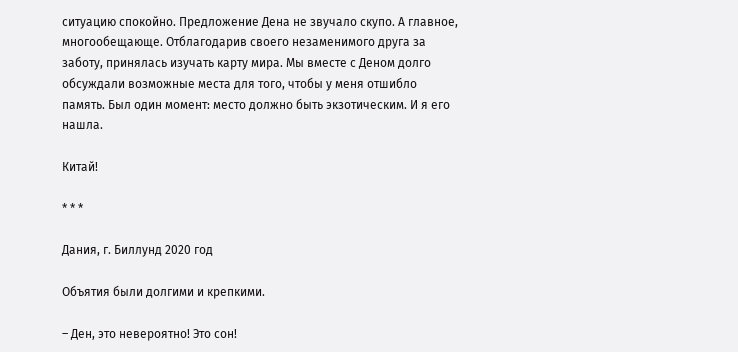ситуацию спокойно. Предложение Дена не звучало скупо. А главное, многообещающе. Отблагодарив своего незаменимого друга за заботу, принялась изучать карту мира. Мы вместе с Деном долго обсуждали возможные места для того, чтобы у меня отшибло память. Был один момент: место должно быть экзотическим. И я его нашла.

Китай!

* * *

Дания, г. Биллунд 2020 год

Объятия были долгими и крепкими.

– Ден, это невероятно! Это сон!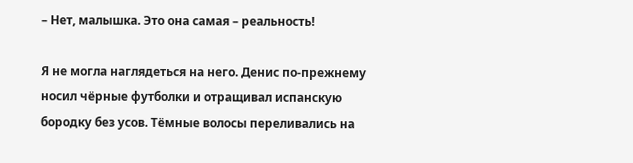– Нет, малышка. Это она самая – реальность!

Я не могла наглядеться на него. Денис по-прежнему носил чёрные футболки и отращивал испанскую бородку без усов. Тёмные волосы переливались на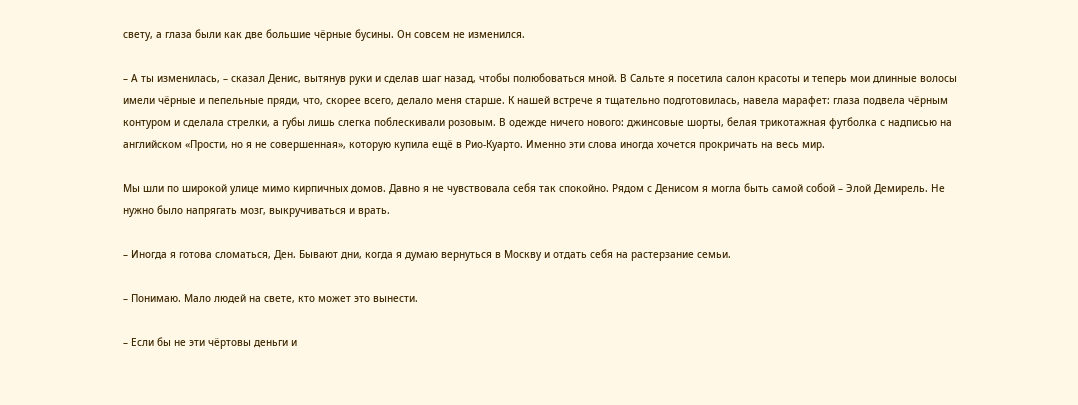свету, а глаза были как две большие чёрные бусины. Он совсем не изменился.

– А ты изменилась, – сказал Денис, вытянув руки и сделав шаг назад, чтобы полюбоваться мной. В Сальте я посетила салон красоты и теперь мои длинные волосы имели чёрные и пепельные пряди, что, скорее всего, делало меня старше. К нашей встрече я тщательно подготовилась, навела марафет: глаза подвела чёрным контуром и сделала стрелки, а губы лишь слегка поблескивали розовым. В одежде ничего нового: джинсовые шорты, белая трикотажная футболка с надписью на английском «Прости, но я не совершенная», которую купила ещё в Рио-Куарто. Именно эти слова иногда хочется прокричать на весь мир.

Мы шли по широкой улице мимо кирпичных домов. Давно я не чувствовала себя так спокойно. Рядом с Денисом я могла быть самой собой – Элой Демирель. Не нужно было напрягать мозг, выкручиваться и врать.

– Иногда я готова сломаться, Ден. Бывают дни, когда я думаю вернуться в Москву и отдать себя на растерзание семьи.

– Понимаю. Мало людей на свете, кто может это вынести.

– Если бы не эти чёртовы деньги и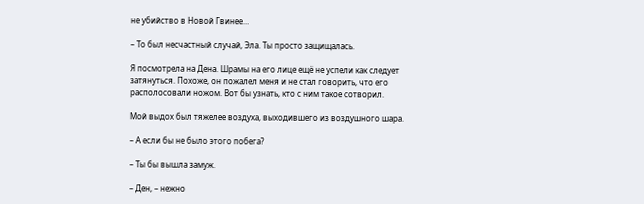не убийство в Новой Гвинее…

– То был несчастный случай, Эла. Ты просто защищалась.

Я посмотрела на Дена. Шрамы на его лице ещё не успели как следует затянуться. Похоже, он пожалел меня и не стал говорить, что его располосовали ножом. Вот бы узнать, кто с ним такое сотворил.

Мой выдох был тяжелее воздуха, выходившего из воздушного шара.

– А если бы не было этого побега?

– Ты бы вышла замуж.

– Ден, – нежно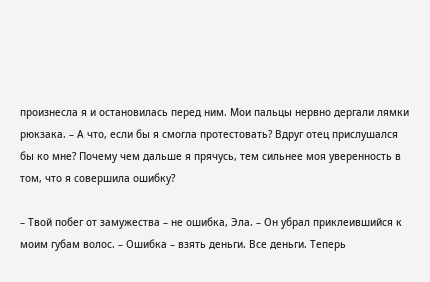произнесла я и остановилась перед ним. Мои пальцы нервно дергали лямки рюкзака. – А что, если бы я смогла протестовать? Вдруг отец прислушался бы ко мне? Почему чем дальше я прячусь, тем сильнее моя уверенность в том, что я совершила ошибку?

– Твой побег от замужества – не ошибка, Эла. – Он убрал приклеившийся к моим губам волос. – Ошибка – взять деньги. Все деньги. Теперь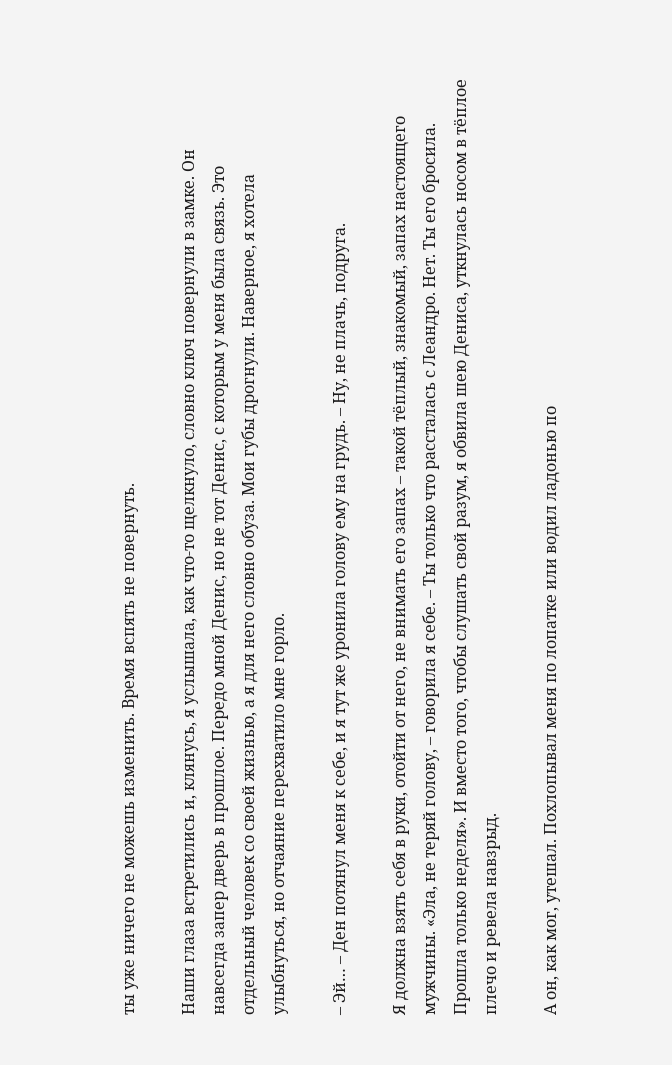ты уже ничего не можешь изменить. Время вспять не повернуть.

Наши глаза встретились и, клянусь, я услышала, как что-то щелкнуло, словно ключ повернули в замке. Он навсегда запер дверь в прошлое. Передо мной Денис, но не тот Денис, с которым у меня была связь. Это отдельный человек со своей жизнью, а я для него словно обуза. Мои губы дрогнули. Наверное, я хотела улыбнуться, но отчаяние перехватило мне горло.

– Эй… – Ден потянул меня к себе, и я тут же уронила голову ему на грудь. – Ну, не плачь, подруга.

Я должна взять себя в руки, отойти от него, не внимать его запах – такой тёплый, знакомый, запах настоящего мужчины. «Эла, не теряй голову, – говорила я себе. – Ты только что рассталась с Леандро. Нет. Ты его бросила. Прошла только неделя». И вместо того, чтобы слушать свой разум, я обвила шею Дениса, уткнулась носом в тёплое плечо и ревела навзрыд.

А он, как мог, утешал. Похлопывал меня по лопатке или водил ладонью по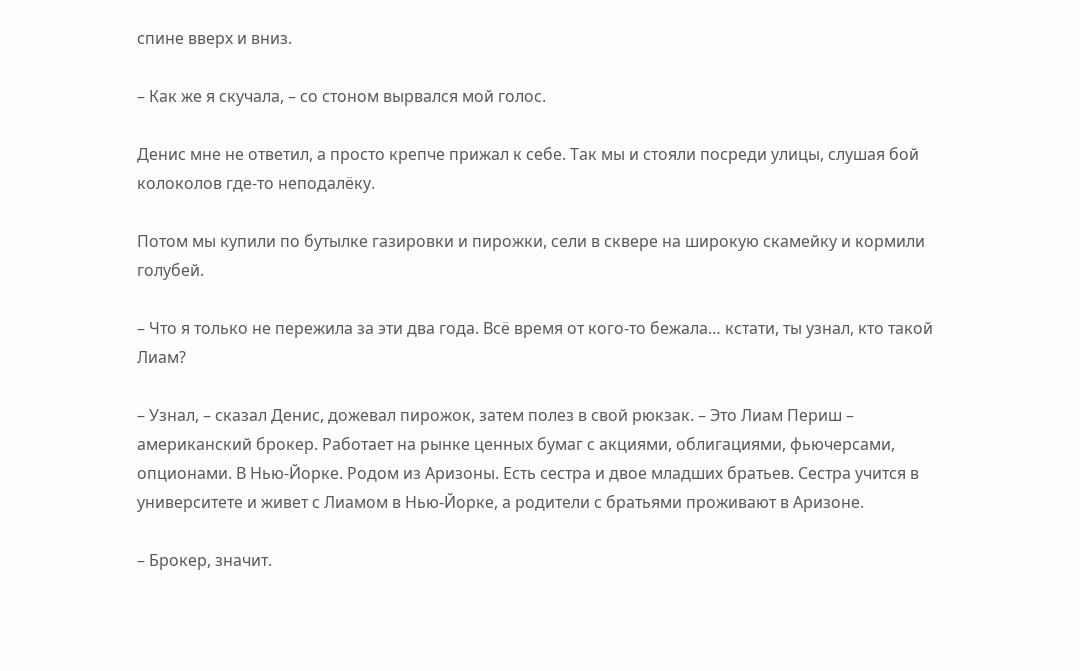спине вверх и вниз.

– Как же я скучала, – со стоном вырвался мой голос.

Денис мне не ответил, а просто крепче прижал к себе. Так мы и стояли посреди улицы, слушая бой колоколов где-то неподалёку.

Потом мы купили по бутылке газировки и пирожки, сели в сквере на широкую скамейку и кормили голубей.

– Что я только не пережила за эти два года. Всё время от кого-то бежала… кстати, ты узнал, кто такой Лиам?

– Узнал, – сказал Денис, дожевал пирожок, затем полез в свой рюкзак. – Это Лиам Периш – американский брокер. Работает на рынке ценных бумаг с акциями, облигациями, фьючерсами, опционами. В Нью-Йорке. Родом из Аризоны. Есть сестра и двое младших братьев. Сестра учится в университете и живет с Лиамом в Нью-Йорке, а родители с братьями проживают в Аризоне.

– Брокер, значит.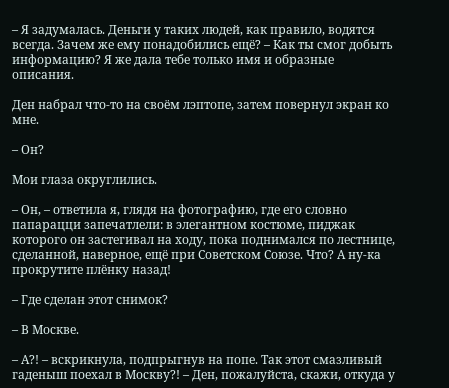– Я задумалась. Деньги у таких людей, как правило, водятся всегда. Зачем же ему понадобились ещё? – Как ты смог добыть информацию? Я же дала тебе только имя и образные описания.

Ден набрал что-то на своём лэптопе, затем повернул экран ко мне.

– Он?

Мои глаза округлились.

– Он, – ответила я, глядя на фотографию, где его словно папарацци запечатлели: в элегантном костюме, пиджак которого он застегивал на ходу, пока поднимался по лестнице, сделанной, наверное, ещё при Советском Союзе. Что? А ну-ка прокрутите плёнку назад!

– Где сделан этот снимок?

– В Москве.

– А?! – вскрикнула, подпрыгнув на попе. Так этот смазливый гаденыш поехал в Москву?! – Ден, пожалуйста, скажи, откуда у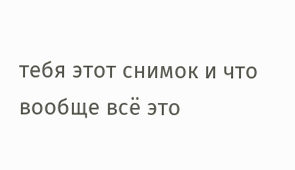тебя этот снимок и что вообще всё это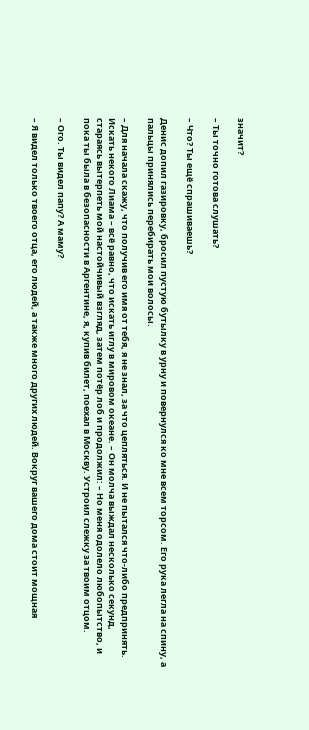значит?

– Ты точно готова слушать?

– Что? Ты ещё спрашиваешь?

Денис допил газировку, бросил пустую бутылку в урну и повернулся ко мне всем торсом. Его рука легла на спину, а пальцы принялись перебирать мои волосы.

– Для начала скажу, что получив его имя от тебя, я не знал, за что цепляться. И не пытался что-либо предпринять. Искать некого Лиама – всё равно, что искать иглу в мировом океане. – Он молча выждал несколько секунд, стараясь вытерпеть мой настойчивый взгляд, затем потёр лоб и продолжил: – Но меня одолело любопытство, и пока ты была в безопасности в Аргентине, я, купив билет, поехал в Москву. Устроил слежку за твоим отцом.

– Ого. Ты видел папу? А маму?

– Я видел только твоего отца, его людей, а также много других людей. Вокруг вашего дома стоит мощная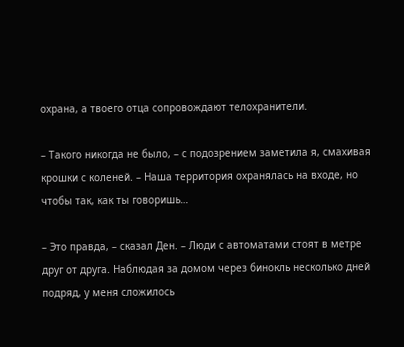охрана, а твоего отца сопровождают телохранители.

– Такого никогда не было, – с подозрением заметила я, смахивая крошки с коленей. – Наша территория охранялась на входе, но чтобы так, как ты говоришь…

– Это правда, – сказал Ден. – Люди с автоматами стоят в метре друг от друга. Наблюдая за домом через бинокль несколько дней подряд, у меня сложилось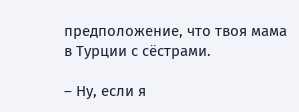предположение, что твоя мама в Турции с сёстрами.

– Ну, если я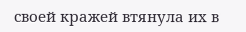своей кражей втянула их в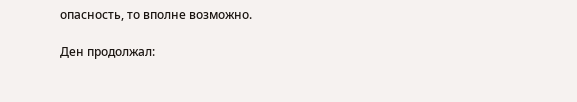опасность, то вполне возможно.

Ден продолжал: